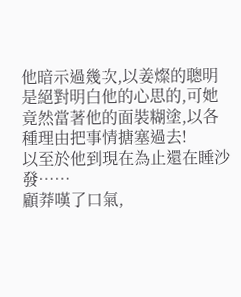他暗示過幾次,以姜燦的聰明是絕對明白他的心思的,可她竟然當著他的面裝糊塗,以各種理由把事情搪塞過去!
以至於他到現在為止還在睡沙發……
顧莽嘆了口氣,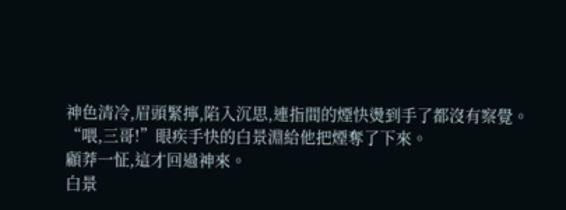神色清冷,眉頭緊擰,陷入沉思,連指間的煙快燙到手了都沒有察覺。
“喂,三哥!”眼疾手快的白景淵給他把煙奪了下來。
顧莽一怔,這才回過神來。
白景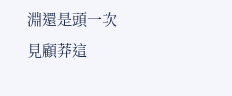淵還是頭一次見顧莽這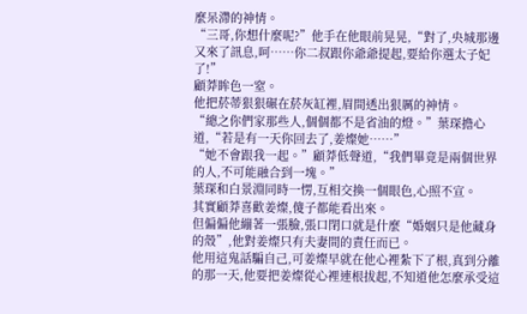麼呆滯的神情。
“三哥,你想什麼呢?”他手在他眼前晃晃,“對了,央城那邊又來了訊息,呵……你二叔跟你爺爺提起,要給你選太子妃了!”
顧莽眸色一窒。
他把菸蒂狠狠碾在菸灰缸裡,眉間透出狠厲的神情。
“總之你們家那些人,個個都不是省油的燈。”葉琛擔心道,“若是有一天你回去了,姜燦她……”
“她不會跟我一起。”顧莽低聲道,“我們畢竟是兩個世界的人,不可能融合到一塊。”
葉琛和白景淵同時一愣,互相交換一個眼色,心照不宣。
其實顧莽喜歡姜燦,傻子都能看出來。
但偏偏他繃著一張臉,張口閉口就是什麼“婚姻只是他藏身的殼”,他對姜燦只有夫妻間的責任而已。
他用這鬼話騙自己,可姜燦早就在他心裡紮下了根,真到分離的那一天,他要把姜燦從心裡連根拔起,不知道他怎麼承受這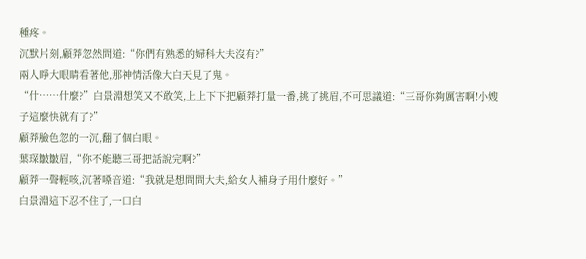種疼。
沉默片刻,顧莽忽然問道:“你們有熟悉的婦科大夫沒有?”
兩人睜大眼睛看著他,那神情活像大白天見了鬼。
“什……什麼?”白景淵想笑又不敢笑,上上下下把顧莽打量一番,挑了挑眉,不可思議道:“三哥你夠厲害啊!小嫂子這麼快就有了?”
顧莽臉色忽的一沉,翻了個白眼。
葉琛皺皺眉,“你不能聽三哥把話說完啊?”
顧莽一聲輕咳,沉著嗓音道:“我就是想問問大夫,給女人補身子用什麼好。”
白景淵這下忍不住了,一口白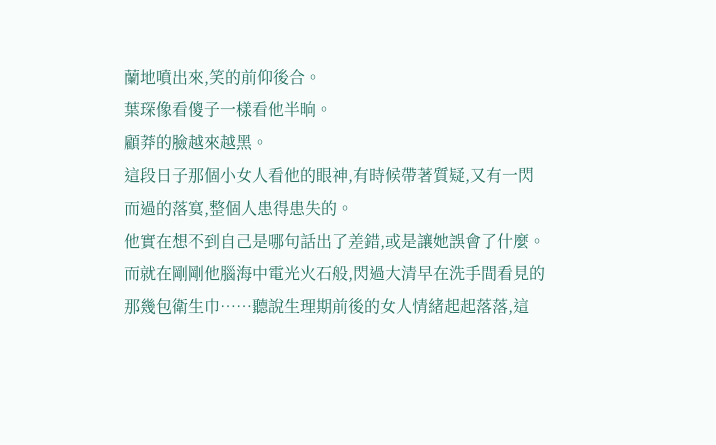蘭地噴出來,笑的前仰後合。
葉琛像看傻子一樣看他半晌。
顧莽的臉越來越黑。
這段日子那個小女人看他的眼神,有時候帶著質疑,又有一閃而過的落寞,整個人患得患失的。
他實在想不到自己是哪句話出了差錯,或是讓她誤會了什麼。
而就在剛剛他腦海中電光火石般,閃過大清早在洗手間看見的那幾包衛生巾……聽說生理期前後的女人情緒起起落落,這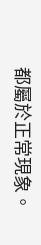都屬於正常現象。